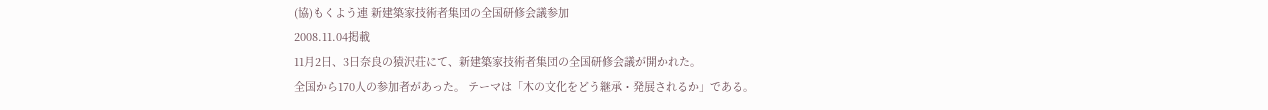(協)もくよう連 新建築家技術者集団の全国研修会議参加
2008.11.04掲載
11月2日、3日奈良の猿沢荘にて、新建築家技術者集団の全国研修会議が開かれた。
全国から170人の参加者があった。 テーマは「木の文化をどう継承・発展されるか」である。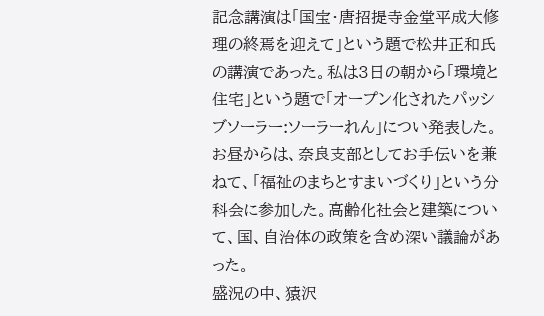記念講演は「国宝・唐招提寺金堂平成大修理の終焉を迎えて」という題で松井正和氏の講演であった。私は3日の朝から「環境と住宅」という題で「オープン化されたパッシブソーラー:ソーラーれん」につい発表した。
お昼からは、奈良支部としてお手伝いを兼ねて、「福祉のまちとすまいづくり」という分科会に参加した。高齢化社会と建築について、国、自治体の政策を含め深い議論があった。
盛況の中、猿沢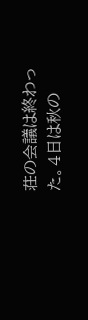荘の会議は終わった。4日は秋の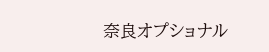奈良オプショナル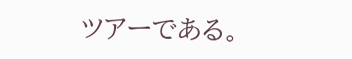ツアーである。